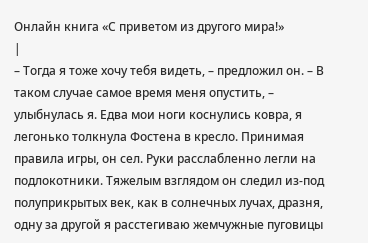Онлайн книга «С приветом из другого мира!»
|
– Тогда я тоже хочу тебя видеть, – предложил он. – В таком случае самое время меня опустить, – улыбнулась я. Едва мои ноги коснулись ковра, я легонько толкнула Фостена в кресло. Принимая правила игры, он сел. Руки расслабленно легли на подлокотники. Тяжелым взглядом он следил из-под полуприкрытых век, как в солнечных лучах, дразня, одну за другой я расстегиваю жемчужные пуговицы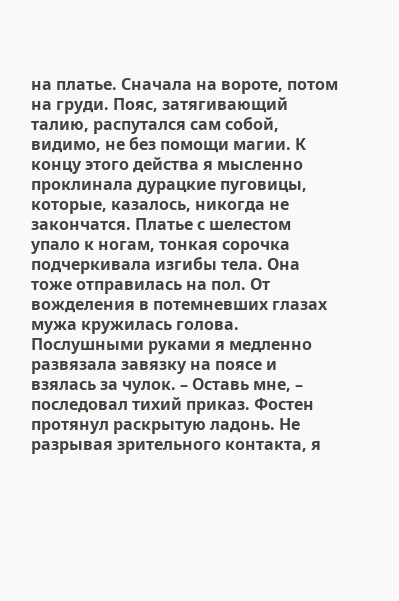на платье. Сначала на вороте, потом на груди. Пояс, затягивающий талию, распутался сам собой, видимо, не без помощи магии. К концу этого действа я мысленно проклинала дурацкие пуговицы, которые, казалось, никогда не закончатся. Платье с шелестом упало к ногам, тонкая сорочка подчеркивала изгибы тела. Она тоже отправилась на пол. От вожделения в потемневших глазах мужа кружилась голова. Послушными руками я медленно развязала завязку на поясе и взялась за чулок. – Оставь мне, – последовал тихий приказ. Фостен протянул раскрытую ладонь. Не разрывая зрительного контакта, я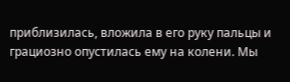приблизилась, вложила в его руку пальцы и грациозно опустилась ему на колени. Мы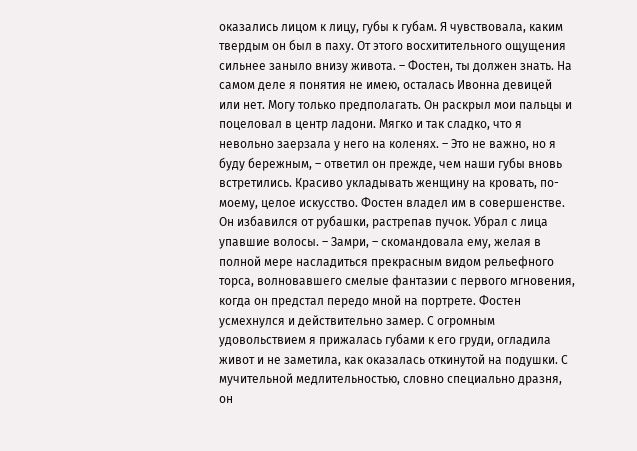оказались лицом к лицу, губы к губам. Я чувствовала, каким твердым он был в паху. От этого восхитительного ощущения сильнее заныло внизу живота. – Фостен, ты должен знать. На самом деле я понятия не имею, осталась Ивонна девицей или нет. Могу только предполагать. Он раскрыл мои пальцы и поцеловал в центр ладони. Мягко и так сладко, что я невольно заерзала у него на коленях. – Это не важно, но я буду бережным, – ответил он прежде, чем наши губы вновь встретились. Красиво укладывать женщину на кровать, по-моему, целое искусство. Фостен владел им в совершенстве. Он избавился от рубашки, растрепав пучок. Убрал с лица упавшие волосы. – Замри, – скомандовала ему, желая в полной мере насладиться прекрасным видом рельефного торса, волновавшего смелые фантазии с первого мгновения, когда он предстал передо мной на портрете. Фостен усмехнулся и действительно замер. С огромным удовольствием я прижалась губами к его груди, огладила живот и не заметила, как оказалась откинутой на подушки. С мучительной медлительностью, словно специально дразня, он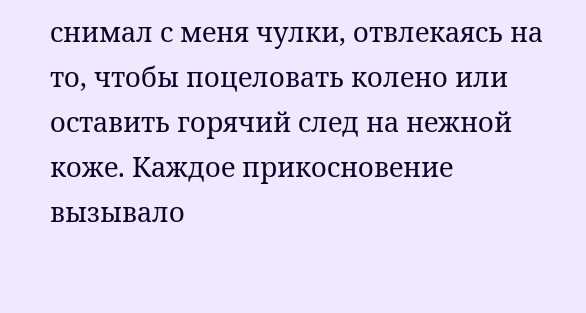снимал с меня чулки, отвлекаясь на то, чтобы поцеловать колено или оставить горячий след на нежной коже. Каждое прикосновение вызывало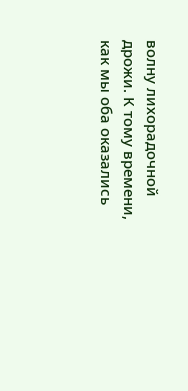волну лихорадочной дрожи. К тому времени, как мы оба оказались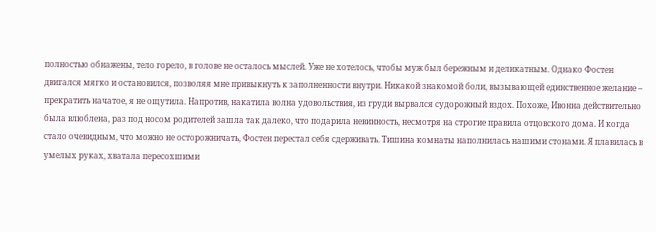полностью обнажены, тело горело, в голове не осталось мыслей. Уже не хотелось, чтобы муж был бережным и деликатным. Однако Фостен двигался мягко и остановился, позволяя мне привыкнуть к заполненности внутри. Никакой знакомой боли, вызывающей единственное желание – прекратить начатое, я не ощутила. Напротив, накатила волна удовольствия, из груди вырвался судорожный вздох. Похоже, Ивонна действительно была влюблена, раз под носом родителей зашла так далеко, что подарила невинность, несмотря на строгие правила отцовского дома. И когда стало очевидным, что можно не осторожничать, Фостен перестал себя сдерживать. Тишина комнаты наполнилась нашими стонами. Я плавилась в умелых руках, хватала пересохшими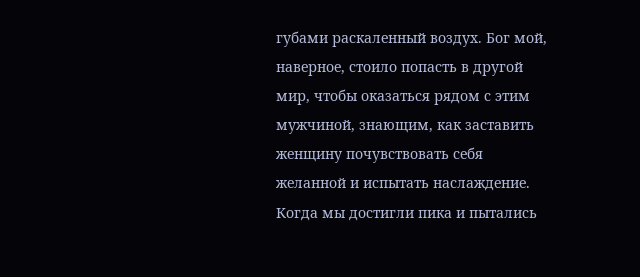губами раскаленный воздух. Бог мой, наверное, стоило попасть в другой мир, чтобы оказаться рядом с этим мужчиной, знающим, как заставить женщину почувствовать себя желанной и испытать наслаждение. Когда мы достигли пика и пытались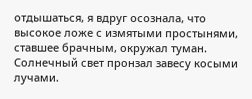отдышаться, я вдруг осознала, что высокое ложе с измятыми простынями, ставшее брачным, окружал туман. Солнечный свет пронзал завесу косыми лучами.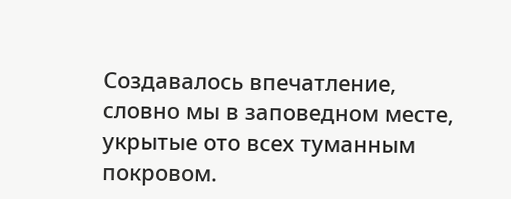Создавалось впечатление, словно мы в заповедном месте, укрытые ото всех туманным покровом.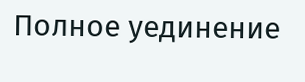Полное уединение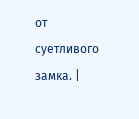от суетливого замка. |